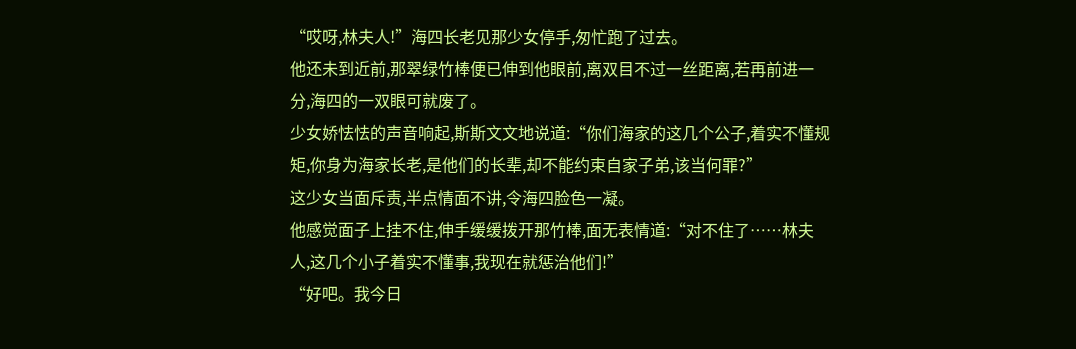“哎呀,林夫人!”海四长老见那少女停手,匆忙跑了过去。
他还未到近前,那翠绿竹棒便已伸到他眼前,离双目不过一丝距离,若再前进一分,海四的一双眼可就废了。
少女娇怯怯的声音响起,斯斯文文地说道:“你们海家的这几个公子,着实不懂规矩,你身为海家长老,是他们的长辈,却不能约束自家子弟,该当何罪?”
这少女当面斥责,半点情面不讲,令海四脸色一凝。
他感觉面子上挂不住,伸手缓缓拨开那竹棒,面无表情道:“对不住了……林夫人,这几个小子着实不懂事,我现在就惩治他们!”
“好吧。我今日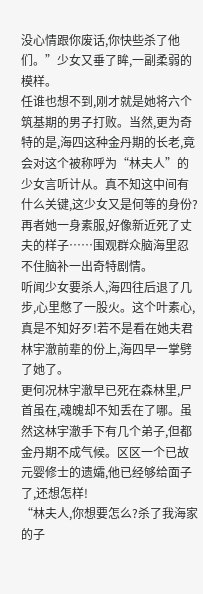没心情跟你废话,你快些杀了他们。”少女又垂了眸,一副柔弱的模样。
任谁也想不到,刚才就是她将六个筑基期的男子打败。当然,更为奇特的是,海四这种金丹期的长老,竟会对这个被称呼为“林夫人”的少女言听计从。真不知这中间有什么关键,这少女又是何等的身份?
再者她一身素服,好像新近死了丈夫的样子……围观群众脑海里忍不住脑补一出奇特剧情。
听闻少女要杀人,海四往后退了几步,心里憋了一股火。这个叶素心,真是不知好歹!若不是看在她夫君林宇澈前辈的份上,海四早一掌劈了她了。
更何况林宇澈早已死在森林里,尸首虽在,魂魄却不知丢在了哪。虽然这林宇澈手下有几个弟子,但都金丹期不成气候。区区一个已故元婴修士的遗孀,他已经够给面子了,还想怎样!
“林夫人,你想要怎么?杀了我海家的子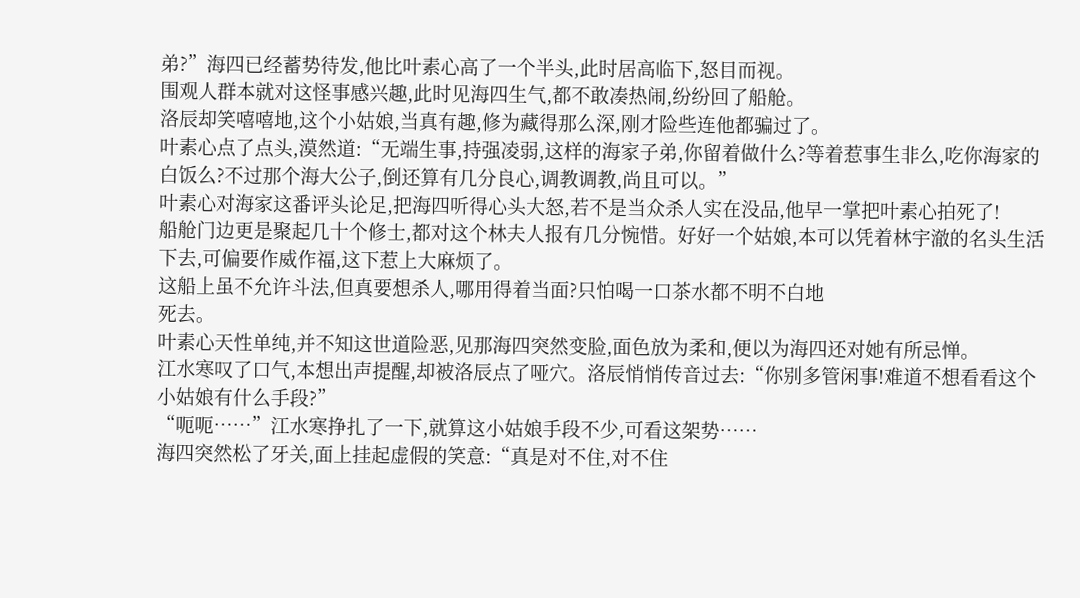弟?”海四已经蓄势待发,他比叶素心高了一个半头,此时居高临下,怒目而视。
围观人群本就对这怪事感兴趣,此时见海四生气,都不敢凑热闹,纷纷回了船舱。
洛辰却笑嘻嘻地,这个小姑娘,当真有趣,修为藏得那么深,刚才险些连他都骗过了。
叶素心点了点头,漠然道:“无端生事,持强凌弱,这样的海家子弟,你留着做什么?等着惹事生非么,吃你海家的白饭么?不过那个海大公子,倒还算有几分良心,调教调教,尚且可以。”
叶素心对海家这番评头论足,把海四听得心头大怒,若不是当众杀人实在没品,他早一掌把叶素心拍死了!
船舱门边更是聚起几十个修士,都对这个林夫人报有几分惋惜。好好一个姑娘,本可以凭着林宇澈的名头生活下去,可偏要作威作福,这下惹上大麻烦了。
这船上虽不允许斗法,但真要想杀人,哪用得着当面?只怕喝一口茶水都不明不白地
死去。
叶素心天性单纯,并不知这世道险恶,见那海四突然变脸,面色放为柔和,便以为海四还对她有所忌惮。
江水寒叹了口气,本想出声提醒,却被洛辰点了哑穴。洛辰悄悄传音过去:“你别多管闲事!难道不想看看这个小姑娘有什么手段?”
“呃呃……”江水寒挣扎了一下,就算这小姑娘手段不少,可看这架势……
海四突然松了牙关,面上挂起虚假的笑意:“真是对不住,对不住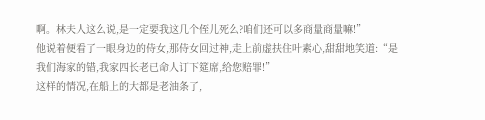啊。林夫人这么说,是一定要我这几个侄儿死么?咱们还可以多商量商量嘛!”
他说着便看了一眼身边的侍女,那侍女回过神,走上前虚扶住叶素心,甜甜地笑道:“是我们海家的错,我家四长老已命人订下筵席,给您赔罪!”
这样的情况,在船上的大都是老油条了,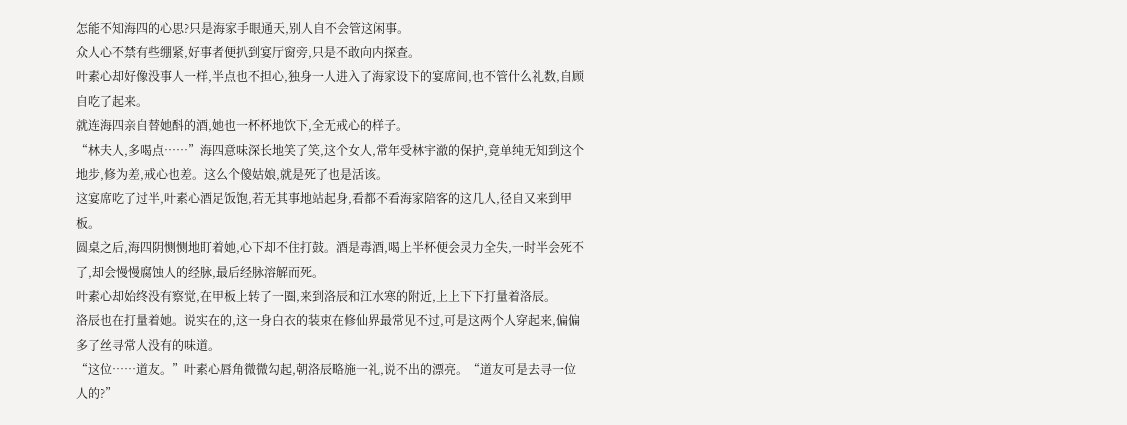怎能不知海四的心思?只是海家手眼通天,别人自不会管这闲事。
众人心不禁有些绷紧,好事者便扒到宴厅窗旁,只是不敢向内探查。
叶素心却好像没事人一样,半点也不担心,独身一人进入了海家设下的宴席间,也不管什么礼数,自顾自吃了起来。
就连海四亲自替她酙的酒,她也一杯杯地饮下,全无戒心的样子。
“林夫人,多喝点……”海四意味深长地笑了笑,这个女人,常年受林宇澈的保护,竟单纯无知到这个地步,修为差,戒心也差。这么个傻姑娘,就是死了也是活该。
这宴席吃了过半,叶素心酒足饭饱,若无其事地站起身,看都不看海家陪客的这几人,径自又来到甲板。
圆桌之后,海四阴恻恻地盯着她,心下却不住打鼓。酒是毒酒,喝上半杯便会灵力全失,一时半会死不了,却会慢慢腐蚀人的经脉,最后经脉溶解而死。
叶素心却始终没有察觉,在甲板上转了一圈,来到洛辰和江水寒的附近,上上下下打量着洛辰。
洛辰也在打量着她。说实在的,这一身白衣的装束在修仙界最常见不过,可是这两个人穿起来,偏偏多了丝寻常人没有的味道。
“这位……道友。”叶素心唇角微微勾起,朝洛辰略施一礼,说不出的漂亮。“道友可是去寻一位人的?”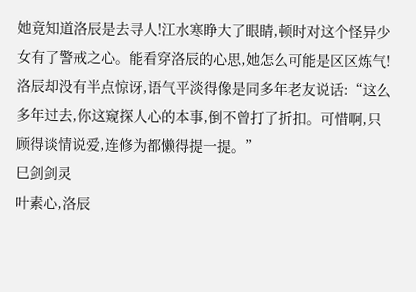她竟知道洛辰是去寻人!江水寒睁大了眼睛,顿时对这个怪异少女有了警戒之心。能看穿洛辰的心思,她怎么可能是区区炼气!
洛辰却没有半点惊讶,语气平淡得像是同多年老友说话:“这么多年过去,你这窥探人心的本事,倒不曾打了折扣。可惜啊,只顾得谈情说爱,连修为都懒得提一提。”
巳剑剑灵
叶素心,洛辰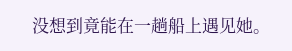没想到竟能在一趟船上遇见她。